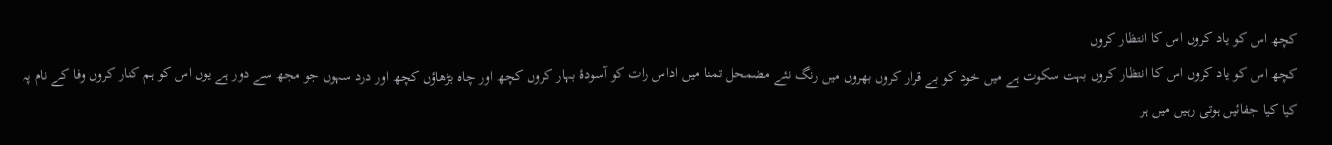کچھ اس کو یاد کروں اس کا انتظار کروں
کچھ اس کو یاد کروں اس کا انتظار کروں بہت سکوت ہے میں خود کو بے قرار کروں بھروں میں رنگ نئے مضمحل تمنا میں اداس رات کو آسودۂ بہار کروں کچھ اور چاہ بڑھاؤں کچھ اور درد سہوں جو مجھ سے دور ہے یوں اس کو ہم کنار کروں وفا کے نام پہ کیا کیا جفائیں ہوتی رہیں میں ہر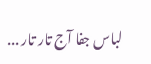لباس جفا آج تار تار ...